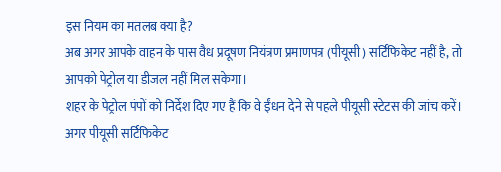इस नियम का मतलब क्या है?
अब अगर आपके वाहन के पास वैध प्रदूषण नियंत्रण प्रमाणपत्र (पीयूसी) सर्टिफिकेट नहीं है, तो आपको पेट्रोल या डीजल नहीं मिल सकेगा।
शहर के पेट्रोल पंपों को निर्देश दिए गए हैं कि वे ईंधन देने से पहले पीयूसी स्टेटस की जांच करें।
अगर पीयूसी सर्टिफिकेट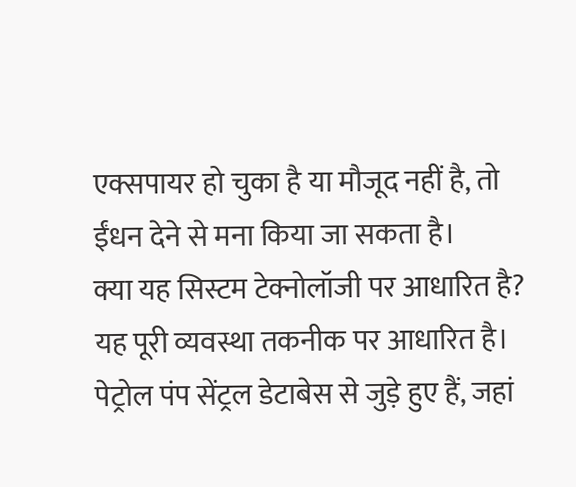एक्सपायर हो चुका है या मौजूद नहीं है, तो ईंधन देने से मना किया जा सकता है।
क्या यह सिस्टम टेक्नोलॉजी पर आधारित है?
यह पूरी व्यवस्था तकनीक पर आधारित है।
पेट्रोल पंप सेंट्रल डेटाबेस से जुड़े हुए हैं, जहां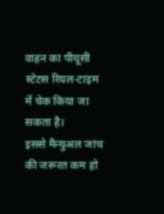वाहन का पीयूसी स्टेटस रियल-टाइम में चेक किया जा सकता है।
इससे मैन्युअल जांच की जरूरत कम हो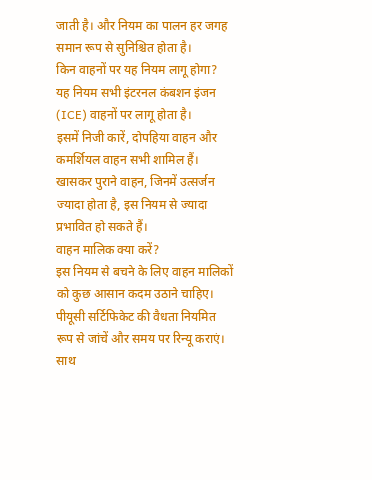जाती है। और नियम का पालन हर जगह समान रूप से सुनिश्चित होता है।
किन वाहनों पर यह नियम लागू होगा?
यह नियम सभी इंटरनल कंबशन इंजन (ICE) वाहनों पर लागू होता है।
इसमें निजी कारें, दोपहिया वाहन और कमर्शियल वाहन सभी शामिल हैं।
खासकर पुराने वाहन, जिनमें उत्सर्जन ज्यादा होता है, इस नियम से ज्यादा प्रभावित हो सकते हैं।
वाहन मालिक क्या करें?
इस नियम से बचने के लिए वाहन मालिकों को कुछ आसान कदम उठाने चाहिए।
पीयूसी सर्टिफिकेट की वैधता नियमित रूप से जांचें और समय पर रिन्यू कराएं।
साथ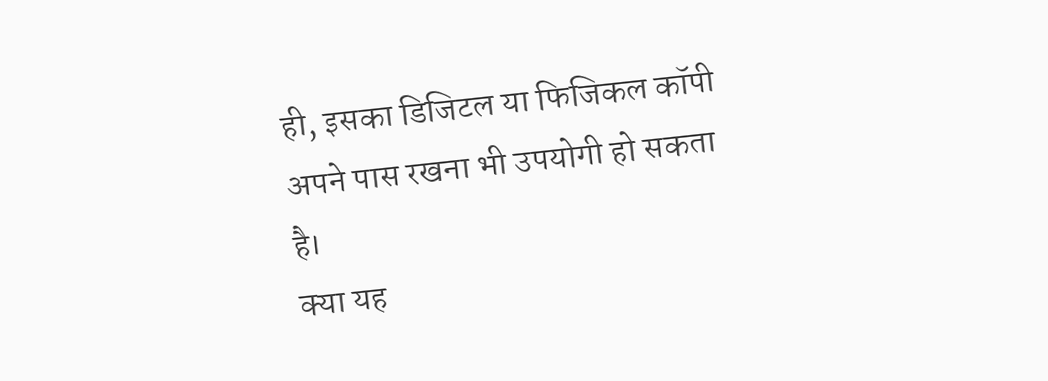ही, इसका डिजिटल या फिजिकल कॉपी अपने पास रखना भी उपयोगी हो सकता है।
क्या यह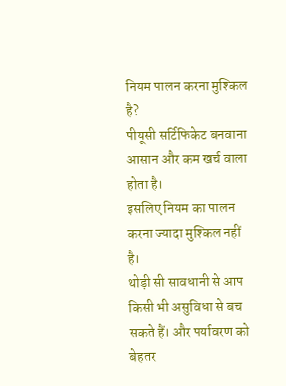नियम पालन करना मुश्किल है?
पीयूसी सर्टिफिकेट बनवाना आसान और कम खर्च वाला होता है।
इसलिए नियम का पालन करना ज्यादा मुश्किल नहीं है।
थोड़ी सी सावधानी से आप किसी भी असुविधा से बच सकते हैं। और पर्यावरण को बेहतर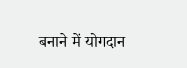बनाने में योगदान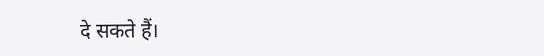दे सकते हैं।